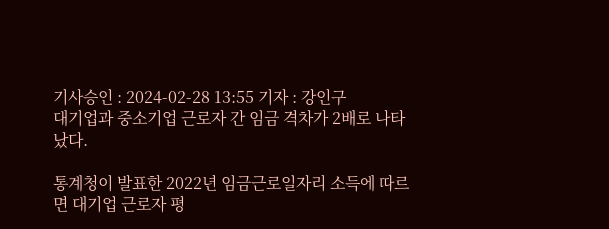기사승인 : 2024-02-28 13:55 기자 : 강인구
대기업과 중소기업 근로자 간 임금 격차가 2배로 나타났다.

통계청이 발표한 2022년 임금근로일자리 소득에 따르면 대기업 근로자 평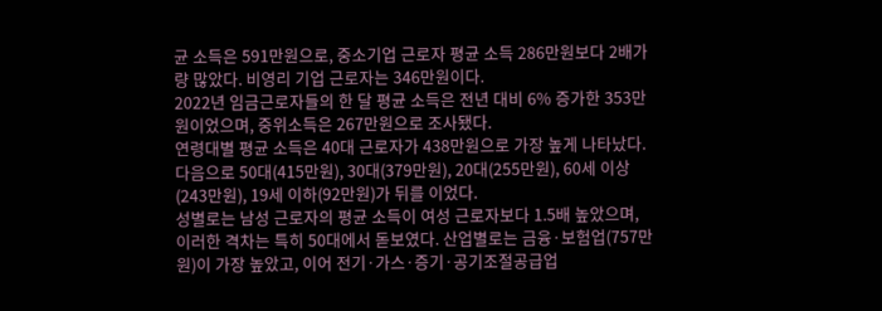균 소득은 591만원으로, 중소기업 근로자 평균 소득 286만원보다 2배가량 많았다. 비영리 기업 근로자는 346만원이다.
2022년 임금근로자들의 한 달 평균 소득은 전년 대비 6% 증가한 353만원이었으며, 중위소득은 267만원으로 조사됐다.
연령대별 평균 소득은 40대 근로자가 438만원으로 가장 높게 나타났다. 다음으로 50대(415만원), 30대(379만원), 20대(255만원), 60세 이상(243만원), 19세 이하(92만원)가 뒤를 이었다.
성별로는 남성 근로자의 평균 소득이 여성 근로자보다 1.5배 높았으며, 이러한 격차는 특히 50대에서 돋보였다. 산업별로는 금융·보험업(757만원)이 가장 높았고, 이어 전기·가스·증기·공기조절공급업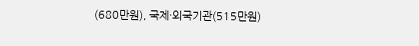(680만원), 국제·외국기관(515만원)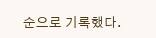순으로 기록했다.